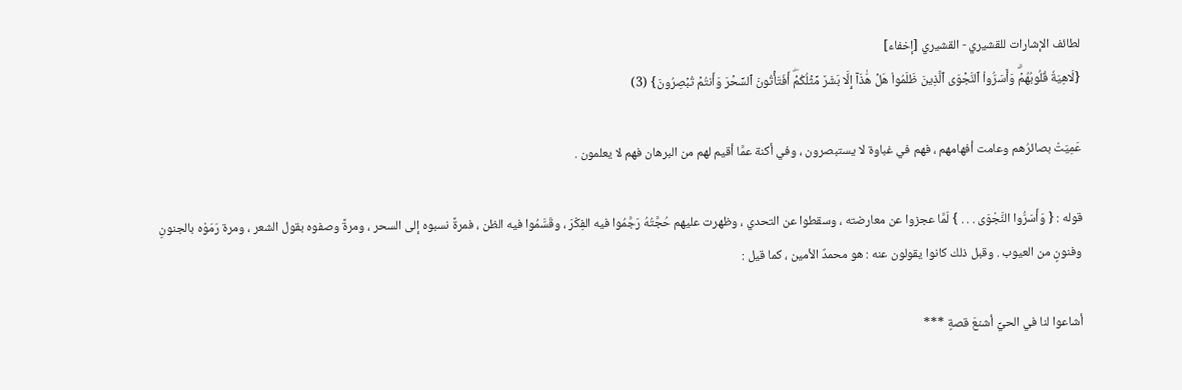لطائف الإشارات للقشيري - القشيري [إخفاء]
{لَاهِيَةٗ قُلُوبُهُمۡۗ وَأَسَرُّواْ ٱلنَّجۡوَى ٱلَّذِينَ ظَلَمُواْ هَلۡ هَٰذَآ إِلَّا بَشَرٞ مِّثۡلُكُمۡۖ أَفَتَأۡتُونَ ٱلسِّحۡرَ وَأَنتُمۡ تُبۡصِرُونَ} (3)

عَمِيَتْ بصائرُهم وعامت أفهامهم ، فهم في غباوة لا يستبصرون ، وفي أكنة عمَّا أقيم لهم من البرهان فهم لا يعلمون .

قوله : { وَأَسَرُّوا النَّجْوَى . . . } لَمَّا عجزوا عن معارضته ، وسقطوا عن التحدي ، وظهرت عليهم حُجَّتُهُ رَجَّمُوا فيه الفِكْرَ ، وقَسَّمُوا فيه الظن ، فمرةً نسبوه إلى السحر ، ومرةً وصفوه بقول الشعر ، ومرة رَمَوْه بالجنونِ وفنونٍ من العيوب . وقبل ذلك كانوا يقولون عنه : هو محمدٌ الأمين ، كما قيل :

أشاعوا لنا في الحيِّ أشنعَ قصةٍ ***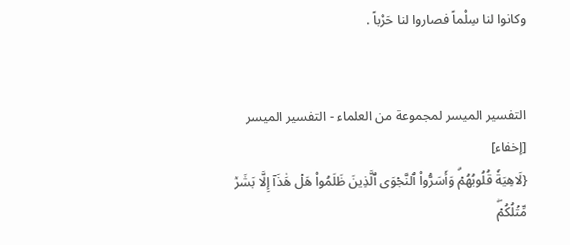وكانوا لنا سِلْماً فصاروا لنا حَرْباً .


التفسير الميسر لمجموعة من العلماء - التفسير الميسر [إخفاء]
{لَاهِيَةٗ قُلُوبُهُمۡۗ وَأَسَرُّواْ ٱلنَّجۡوَى ٱلَّذِينَ ظَلَمُواْ هَلۡ هَٰذَآ إِلَّا بَشَرٞ مِّثۡلُكُمۡۖ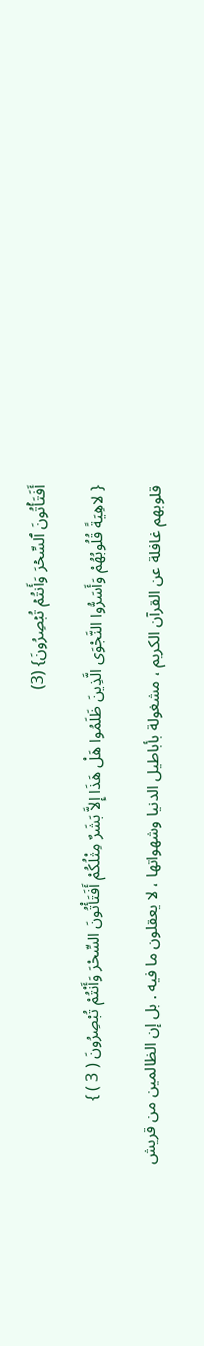أَفَتَأۡتُونَ ٱلسِّحۡرَ وَأَنتُمۡ تُبۡصِرُونَ} (3)

{ لاهِيَةً قُلُوبُهُمْ وَأَسَرُّوا النَّجْوَى الَّذِينَ ظَلَمُوا هَلْ هَذَا إِلاَّ بَشَرٌ مِثْلُكُمْ أَفَتَأْتُونَ السِّحْرَ وَأَنْتُمْ تُبْصِرُونَ ( 3 ) }

قلوبهم غافلة عن القرآن الكريم ، مشغولة بأباطيل الدنيا وشهواتها ، لا يعقلون ما فيه . بل إن الظالمين من قريش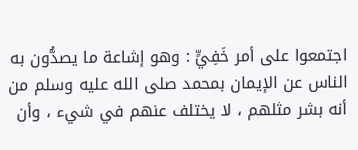اجتمعوا على أمر خَفِيٍّ : وهو إشاعة ما يصدُّون به الناس عن الإيمان بمحمد صلى الله عليه وسلم من أنه بشر مثلهم ، لا يختلف عنهم في شيء ، وأن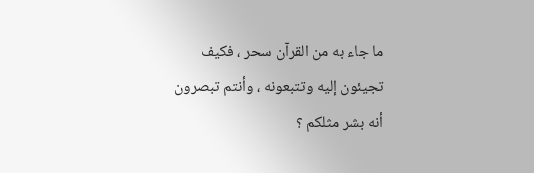ما جاء به من القرآن سحر ، فكيف تجيئون إليه وتتبعونه ، وأنتم تبصرون أنه بشر مثلكم ؟